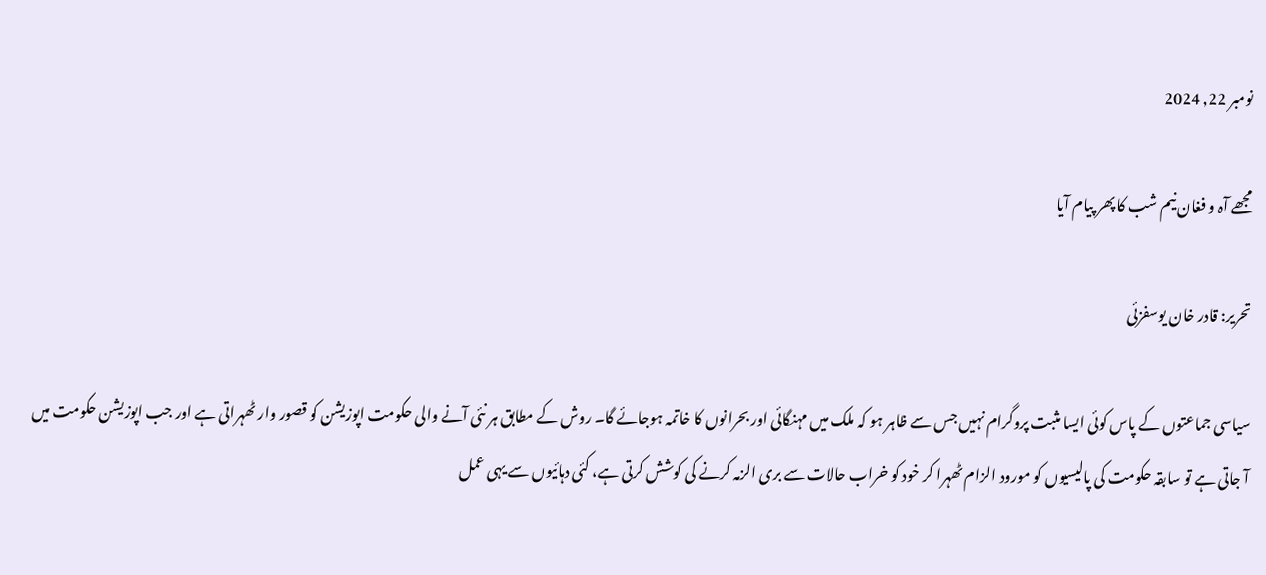نومبر 22, 2024

مجھے آہ و فغان نیم شب کا پھر پیام آیا

تحریر: قادر خان یوسفزئی

سیاسی جماعتوں کے پاس کوئی ایسا مثبت پروگرام نہیں جس سے ظاہر ہو کہ ملک میں مہنگائی اور بحرانوں کا خاتمہ ہوجائے گا۔ روش کے مطابق ہر نئی آنے والی حکومت اپوزیشن کو قصور وار ٹھہراتی ہے اور جب اپوزیشن حکومت میں آ جاتی ہے تو سابقہ حکومت کی پالیسیوں کو مورود الزام ٹھہرا کر خود کو خراب حالات سے بری الزمہ کرنے کی کوشش کرتی ہے، کئی دہائیوں سے یہی عمل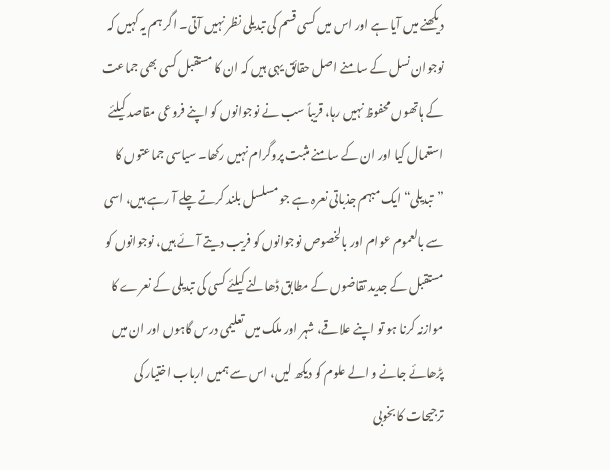دیکھنے میں آیا ہے اور اس میں کسی قسم کی تبدیلی نظر نہیں آتی۔ اگر ہم یہ کہیں کہ نوجوان نسل کے سامنے اصل حقائق یہی ہیں کہ ان کا مستقبل کسی بھی جماعت کے ہاتھوں محفوظ نہیں رہا، قریباً سب نے نوجوانوں کو اپنے فروعی مقاصد کیلئے استعمال کیا اور ان کے سامنے مثبت پروگرام نہیں رکھا۔ سیاسی جماعتوں کا ”تبدیلی“ ایک مبہم جذباتی نعرہ ہے جو مسلسل بلند کرتے چلے آ رہے ہیں، اسی سے بالعموم عوام اور بالخصوص نوجوانوں کو فریب دیتے آئے ہیں، نوجوانوں کو مستقبل کے جدید تقاضوں کے مطابق ڈھالنے کیلئے کسی کی تبدیلی کے نعرے کا موازنہ کرنا ہو تو اپنے علاقے، شہر اور ملک میں تعلیمی درس گاہوں اور ان میں پڑھائے جانے و الے علوم کو دیکھ لیں، اس سے ہمیں ارباب اختیار کی ترجیحات کا بخوبی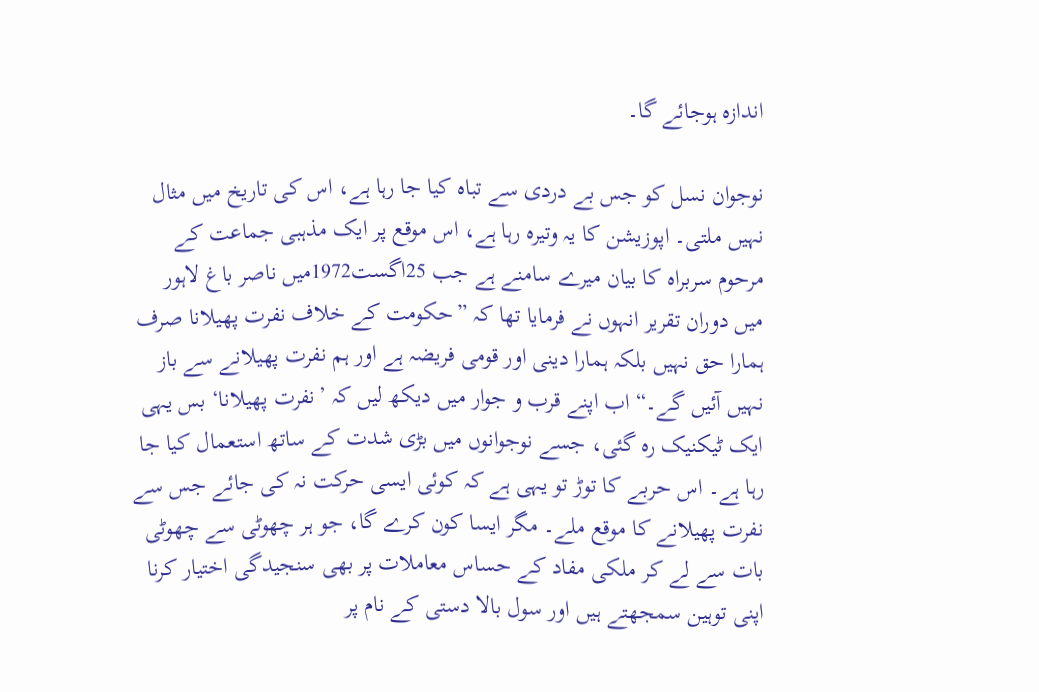اندازہ ہوجائے گا۔

نوجوان نسل کو جس بے دردی سے تباہ کیا جا رہا ہے، اس کی تاریخ میں مثال نہیں ملتی۔ اپوزیشن کا یہ وتیرہ رہا ہے، اس موقع پر ایک مذہبی جماعت کے مرحوم سربراہ کا بیان میرے سامنے ہے جب 25اگست1972میں ناصر باغ لاہور میں دوران تقریر انہوں نے فرمایا تھا کہ ”حکومت کے خلاف نفرت پھیلانا صرف ہمارا حق نہیں بلکہ ہمارا دینی اور قومی فریضہ ہے اور ہم نفرت پھیلانے سے باز نہیں آئیں گے۔“ اب اپنے قرب و جوار میں دیکھ لیں کہ ’نفرت پھیلانا‘ بس یہی ایک ٹیکنیک رہ گئی، جسے نوجوانوں میں بڑی شدت کے ساتھ استعمال کیا جا رہا ہے۔ اس حربے کا توڑ تو یہی ہے کہ کوئی ایسی حرکت نہ کی جائے جس سے نفرت پھیلانے کا موقع ملے۔ مگر ایسا کون کرے گا، جو ہر چھوٹی سے چھوٹی بات سے لے کر ملکی مفاد کے حساس معاملات پر بھی سنجیدگی اختیار کرنا اپنی توہین سمجھتے ہیں اور سول بالا دستی کے نام پر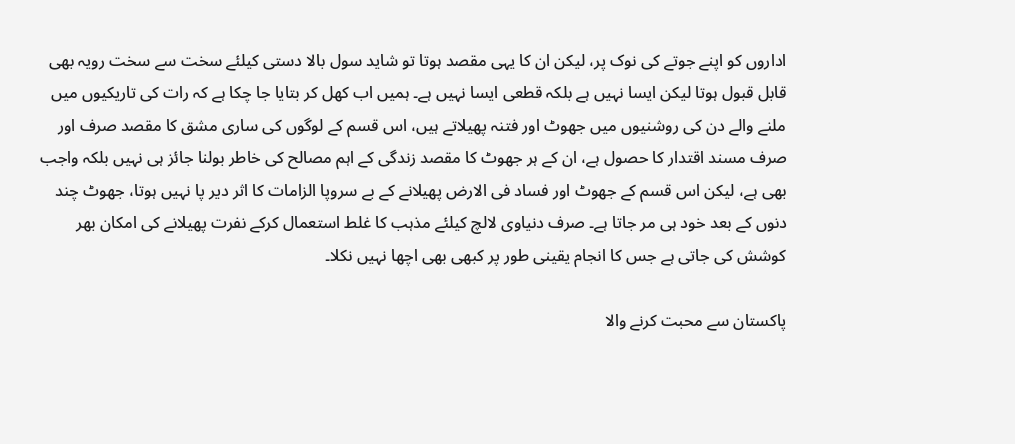اداروں کو اپنے جوتے کی نوک پر، لیکن ان کا یہی مقصد ہوتا تو شاید سول بالا دستی کیلئے سخت سے سخت رویہ بھی قابل قبول ہوتا لیکن ایسا نہیں ہے بلکہ قطعی ایسا نہیں ہے۔ ہمیں اب کھل کر بتایا جا چکا ہے کہ رات کی تاریکیوں میں ملنے والے دن کی روشنیوں میں جھوٹ اور فتنہ پھیلاتے ہیں، اس قسم کے لوگوں کی ساری مشق کا مقصد صرف اور صرف مسند اقتدار کا حصول ہے، ان کے ہر جھوٹ کا مقصد زندگی کے اہم مصالح کی خاطر بولنا جائز ہی نہیں بلکہ واجب بھی ہے، لیکن اس قسم کے جھوٹ اور فساد فی الارض پھیلانے کے بے سروپا الزامات کا اثر دیر پا نہیں ہوتا، جھوٹ چند دنوں کے بعد خود ہی مر جاتا ہے۔ صرف دنیاوی لالچ کیلئے مذہب کا غلط استعمال کرکے نفرت پھیلانے کی امکان بھر کوشش کی جاتی ہے جس کا انجام یقینی طور پر کبھی بھی اچھا نہیں نکلا۔

پاکستان سے محبت کرنے والا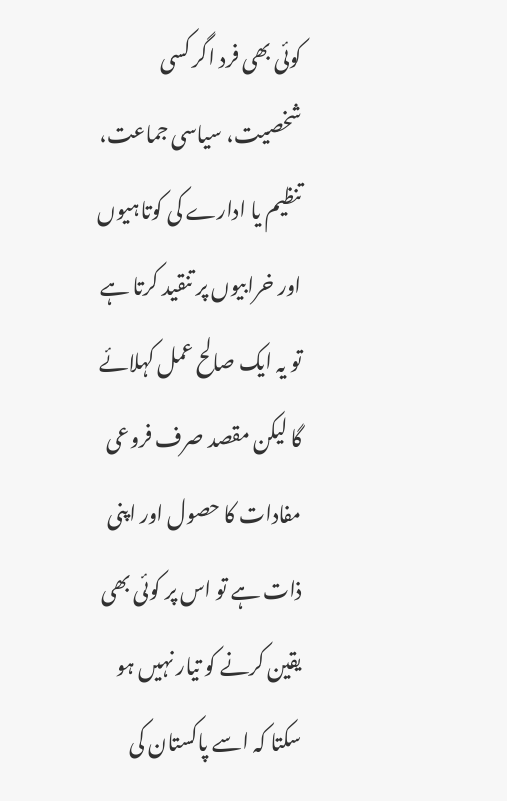کوئی بھی فرد اگر کسی شخصیت، سیاسی جماعت، تنظیم یا ادارے کی کوتاہیوں اور خرابیوں پر تنقید کرتا ہے تو یہ ایک صالح عمل کہلائے گا لیکن مقصد صرف فروعی مفادات کا حصول اور اپنی ذات ہے تو اس پر کوئی بھی یقین کرنے کو تیار نہیں ہو سکتا کہ اسے پاکستان کی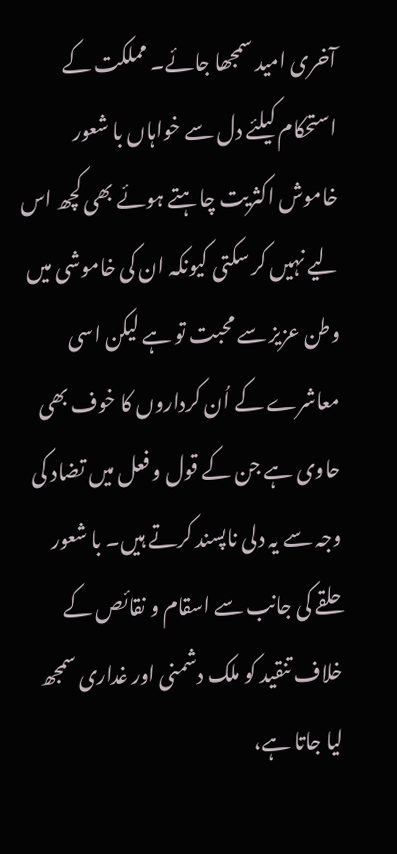آخری امید سمجھا جائے۔ مملکت کے استحکام کیلئے دل سے خواہاں با شعور خاموش اکثریت چاہتے ہوئے بھی کچھ اس لیے نہیں کر سکتی کیونکہ ان کی خاموشی میں وطن عزیز سے محبت تو ہے لیکن اسی معاشرے کے اُن کرداروں کا خوف بھی حاوی ہے جن کے قول و فعل میں تضاد کی وجہ سے یہ دلی ناپسند کرتے ہیں۔ با شعور حلقے کی جانب سے اسقام و نقائص کے خلاف تنقید کو ملک دشمنی اور غداری سمجھ لیا جاتا ہے،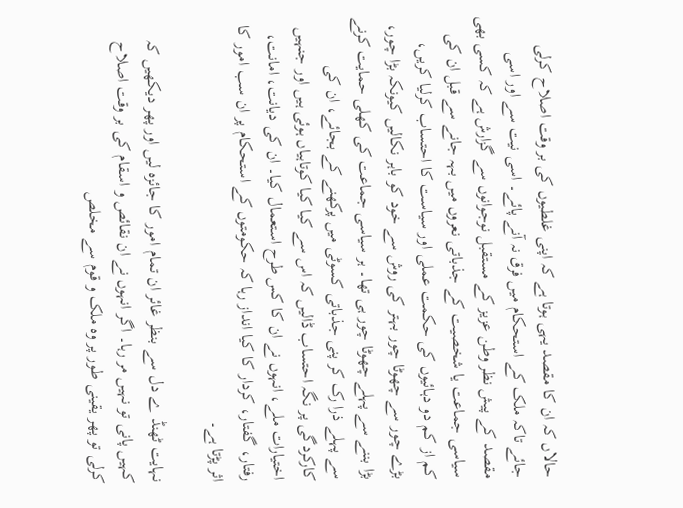حالاں کہ ان کا مقصد یہی ہوتا ہے کہ اپنی غلطیوں کی بر وقت اصلاح کرلی جائے تاکہ ملک کے استحکام میں فرق نہ آنے پائے۔ اسی نیت سے اور اسی مقصد کے پیش نظر وطن عزیز کے مستقبل نوجوانوں سے گزارش ہے کہ کسی بھی سیاسی جماعت یا شخصیت کے جذباتی نعروں میں بہہ جانے سے قبل ان کی کم از کم دو دہائیوں کی حکمت عملی اور سیاست کا احتساب کرلیا کریں، بڑے چور سے چھوٹا چور بہتر کی روش سے خود کو باہر نکالیں کیونکہ بڑا چور، بڑا بننے سے پہلے چھوٹا چور ہی تھا۔ ہر سیاسی جماعت کی کھلی حمایت کرنے سے پہلے ذرا رک کر پنی جذباتی کسوٹی میں پرکھنے کے بجائے، ان کی کارکردگی پر نگہ احتساب ڈالیں کہ اس سے کیا کیا کوتاہیاں ہوئی ہیں اور جنہیں اختیارات ملے، انہوں نے ان کا کس طرح استعمال کیا۔ ان کی دیانت، امانت، رفتار، گفتار، کردار کا کیا انداز رہا کہ حکومتوں کے استحکام پر ان سب امور کا اثر پڑتا ہے۔

نہایت ٹھنڈ ے دل سے بنظر غائر ان تمام امور کا جائزہ لیں اور پھر دیکھیں کہ کہیں پانی تو نہیں مر رہا۔ اگر انہوں نے ان نقائص و اسقام کی بر وقت اصلاح کرلی تو پھر یقینی طور پر وہ ملک و قوم سے مخلص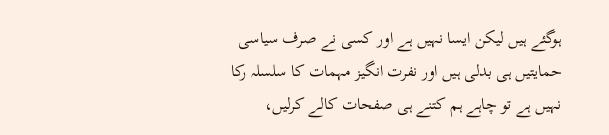ہوگئے ہیں لیکن ایسا نہیں ہے اور کسی نے صرف سیاسی حمایتیں ہی بدلی ہیں اور نفرت انگیز مہمات کا سلسلہ رکا نہیں ہے تو چاہے ہم کتنے ہی صفحات کالے کرلیں،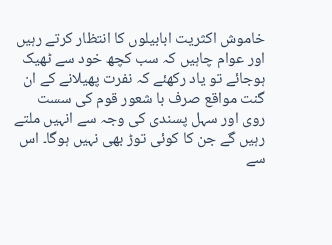خاموش اکثریت ابابیلوں کا انتظار کرتے رہیں اور عوام چاہیں کہ سب کچھ خود سے ٹھیک ہوجائے تو یاد رکھئے کہ نفرت پھیلانے کے ان گنت مواقع صرف با شعور قوم کی سست روی اور سہل پسندی کی وجہ سے انہیں ملتے رہیں گے جن کا کوئی توڑ بھی نہیں ہوگا۔ اس سے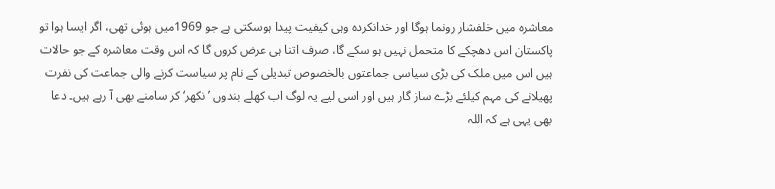معاشرہ میں خلفشار رونما ہوگا اور خدانکردہ وہی کیفیت پیدا ہوسکتی ہے جو 1969میں ہوئی تھی، اگر ایسا ہوا تو پاکستان اس دھچکے کا متحمل نہیں ہو سکے گا، صرف اتنا ہی عرض کروں گا کہ اس وقت معاشرہ کے جو حالات ہیں اس میں ملک کی بڑی سیاسی جماعتوں بالخصوص تبدیلی کے نام پر سیاست کرنے والی جماعت کی نفرت پھیلانے کی مہم کیلئے بڑے ساز گار ہیں اور اسی لیے یہ لوگ اب کھلے بندوں ’نکھر‘ کر سامنے بھی آ رہے ہیں۔ دعا بھی یہی ہے کہ اللہ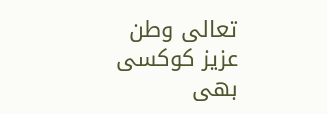تعالی وطن عزیز کوکسی بھی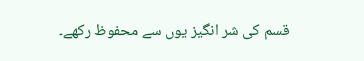قسم کی شر انگیز یوں سے محفوظ رکھے۔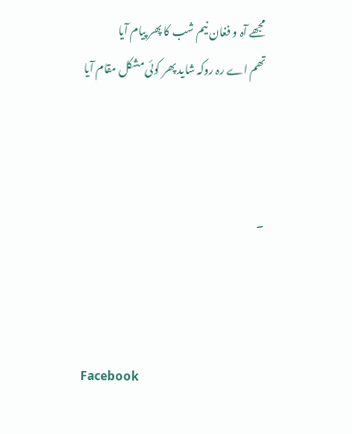مجھے آہ و فغان نیم شب کا پھر پیام آیا
تھم اے رہ روکہ شاید پھر کوئی مشکل مقام آیا



۔



Facebook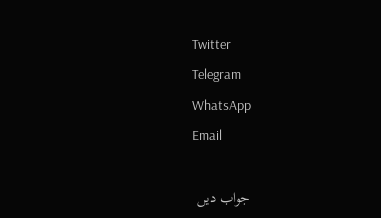Twitter
Telegram
WhatsApp
Email

جواب دیں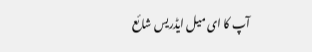آپ کا ای میل ایڈریس شائع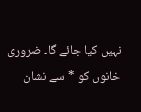نہیں کیا جائے گا۔ ضروری خانوں کو * سے نشان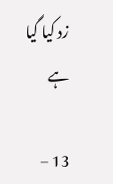زد کیا گیا ہے

13 −